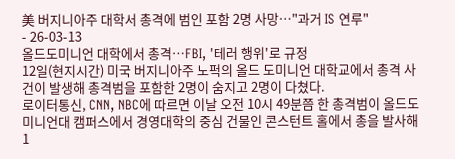美 버지니아주 대학서 총격에 범인 포함 2명 사망…"과거 IS 연루"
- 26-03-13
올드도미니언 대학에서 총격…FBI, '테러 행위'로 규정
12일(현지시간) 미국 버지니아주 노퍽의 올드 도미니언 대학교에서 총격 사건이 발생해 총격범을 포함한 2명이 숨지고 2명이 다쳤다.
로이터통신, CNN, NBC에 따르면 이날 오전 10시 49분쯤 한 총격범이 올드도미니언대 캠퍼스에서 경영대학의 중심 건물인 콘스턴트 홀에서 총을 발사해 1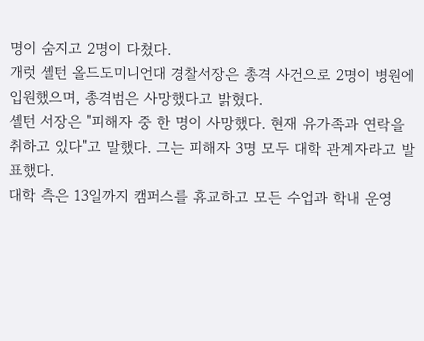명이 숨지고 2명이 다쳤다.
개럿 셸턴 올드도미니언대 경찰서장은 총격 사건으로 2명이 병원에 입원했으며, 총격범은 사망했다고 밝혔다.
셸턴 서장은 "피해자 중 한 명이 사망했다. 현재 유가족과 연락을 취하고 있다"고 말했다. 그는 피해자 3명 모두 대학 관계자라고 발표했다.
대학 측은 13일까지 캠퍼스를 휴교하고 모든 수업과 학내 운영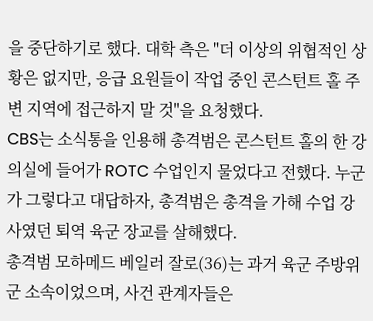을 중단하기로 했다. 대학 측은 "더 이상의 위협적인 상황은 없지만, 응급 요원들이 작업 중인 콘스턴트 홀 주변 지역에 접근하지 말 것"을 요청했다.
CBS는 소식통을 인용해 총격범은 콘스턴트 홀의 한 강의실에 들어가 ROTC 수업인지 물었다고 전했다. 누군가 그렇다고 대답하자, 총격범은 총격을 가해 수업 강사였던 퇴역 육군 장교를 살해했다.
총격범 모하메드 베일러 잘로(36)는 과거 육군 주방위군 소속이었으며, 사건 관계자들은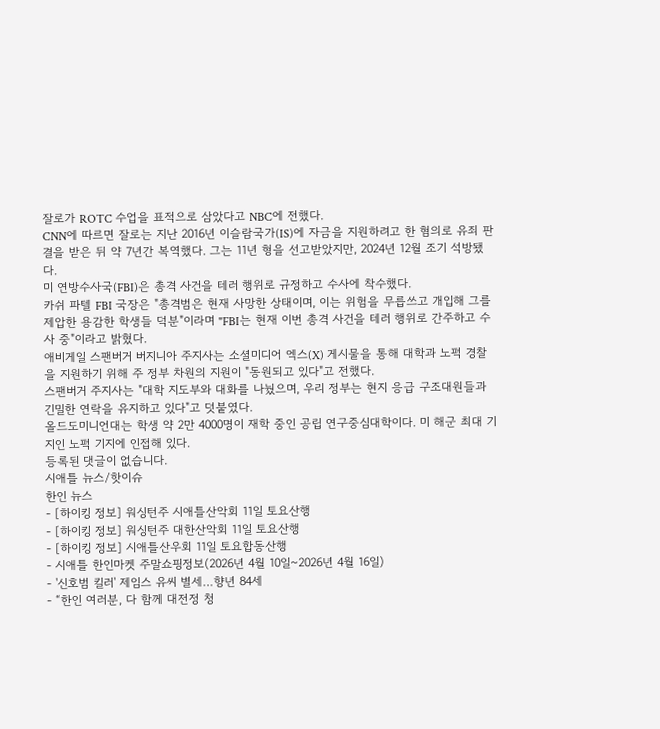잘로가 ROTC 수업을 표적으로 삼았다고 NBC에 전했다.
CNN에 따르면 잘로는 지난 2016년 이슬람국가(IS)에 자금을 지원하려고 한 혐의로 유죄 판결을 받은 뒤 약 7년간 복역했다. 그는 11년 형을 선고받았지만, 2024년 12월 조기 석방됐다.
미 연방수사국(FBI)은 총격 사건을 테러 행위로 규정하고 수사에 착수했다.
카쉬 파텔 FBI 국장은 "총격범은 현재 사망한 상태이며, 이는 위험을 무릅쓰고 개입해 그를 제압한 용감한 학생들 덕분"이라며 "FBI는 현재 이번 총격 사건을 테러 행위로 간주하고 수사 중"이라고 밝혔다.
애비게일 스팬버거 버지니아 주지사는 소셜미디어 엑스(X) 게시물을 통해 대학과 노퍽 경찰을 지원하기 위해 주 정부 차원의 지원이 "동원되고 있다"고 전했다.
스팬버거 주지사는 "대학 지도부와 대화를 나눴으며, 우리 정부는 현지 응급 구조대원들과 긴밀한 연락을 유지하고 있다"고 덧붙였다.
올드도미니언대는 학생 약 2만 4000명이 재학 중인 공립 연구중심대학이다. 미 해군 최대 기지인 노퍽 기지에 인접해 있다.
등록된 댓글이 없습니다.
시애틀 뉴스/핫이슈
한인 뉴스
- [하이킹 정보] 워싱턴주 시애틀산악회 11일 토요산행
- [하이킹 정보] 워싱턴주 대한산악회 11일 토요산행
- [하이킹 정보] 시애틀산우회 11일 토요합동산행
- 시애틀 한인마켓 주말쇼핑정보(2026년 4월 10일~2026년 4월 16일)
- '신호범 킬러' 제임스 유씨 별세…향년 84세
- “한인 여러분, 다 함께 대전정 청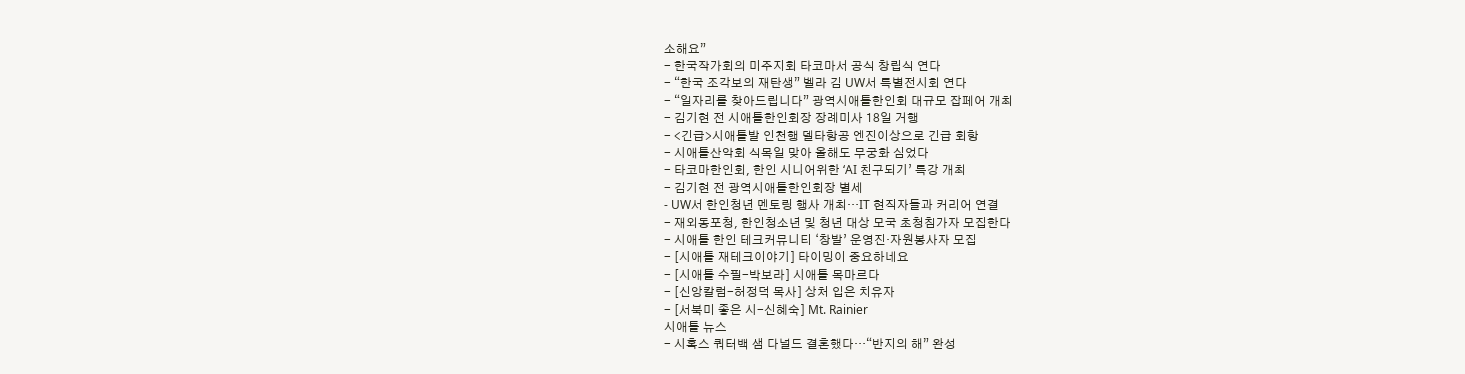소해요”
- 한국작가회의 미주지회 타코마서 공식 창립식 연다
- “한국 조각보의 재탄생” 벨라 김 UW서 특별전시회 연다
- “일자리를 찾아드립니다” 광역시애틀한인회 대규모 잡페어 개최
- 김기현 전 시애틀한인회장 장례미사 18일 거행
- <긴급>시애틀발 인천행 델타항공 엔진이상으로 긴급 회항
- 시애틀산악회 식목일 맞아 올해도 무궁화 심었다
- 타코마한인회, 한인 시니어위한 ‘AI 친구되기’ 특강 개최
- 김기현 전 광역시애틀한인회장 별세
- UW서 한인청년 멘토링 행사 개최…IT 현직자들과 커리어 연결
- 재외동포청, 한인청소년 및 청년 대상 모국 초청침가자 모집한다
- 시애틀 한인 테크커뮤니티 ‘창발’ 운영진·자원봉사자 모집
- [시애틀 재테크이야기] 타이밍이 중요하네요
- [시애틀 수필-박보라] 시애틀 목마르다
- [신앙칼럼-허정덕 목사] 상처 입은 치유자
- [서북미 좋은 시-신혜숙] Mt. Rainier
시애틀 뉴스
- 시혹스 쿼터백 샘 다널드 결혼했다…“반지의 해” 완성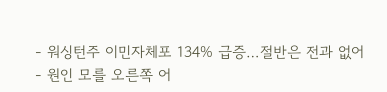- 워싱턴주 이민자체포 134% 급증…절반은 전과 없어
- 원인 모를 오른쪽 어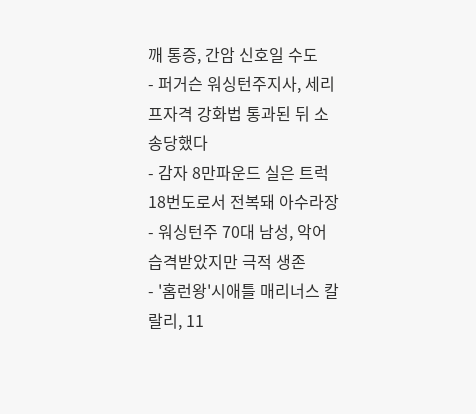깨 통증, 간암 신호일 수도
- 퍼거슨 워싱턴주지사, 세리프자격 강화법 통과된 뒤 소송당했다
- 감자 8만파운드 실은 트럭 18번도로서 전복돼 아수라장
- 워싱턴주 70대 남성, 악어 습격받았지만 극적 생존
- '홈런왕'시애틀 매리너스 칼 랄리, 11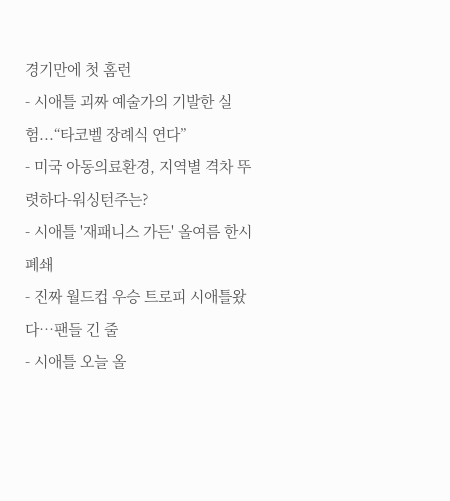경기만에 첫 홈런
- 시애틀 괴짜 예술가의 기발한 실험...“타코벨 장례식 연다”
- 미국 아동의료환경, 지역별 격차 뚜렷하다-워싱턴주는?
- 시애틀 '재패니스 가든' 올여름 한시 폐쇄
- 진짜 월드컵 우승 트로피 시애틀왔다…팬들 긴 줄
- 시애틀 오늘 올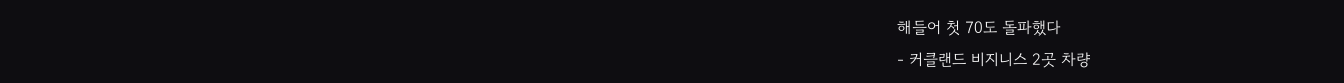해들어 첫 70도 돌파했다
- 커클랜드 비지니스 2곳 차량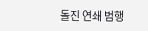돌진 연쇄 범행